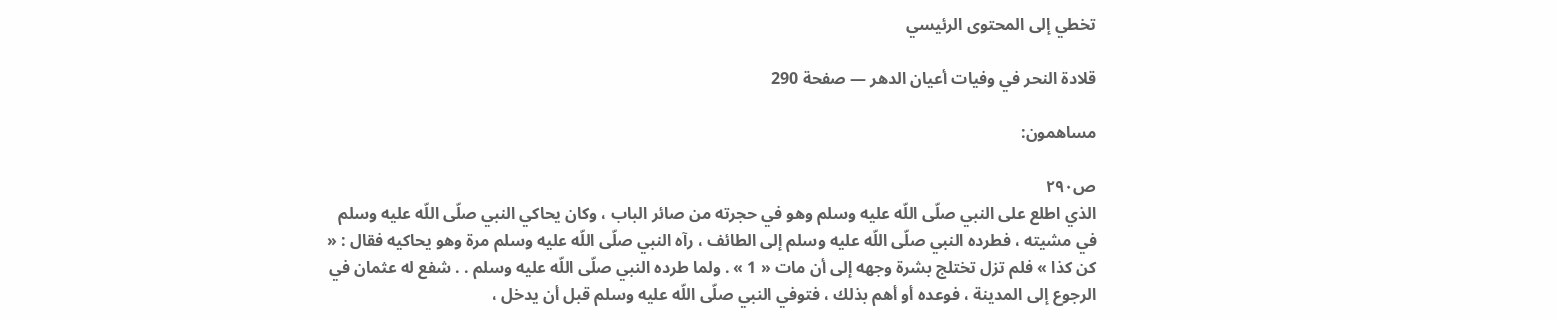تخطي إلى المحتوى الرئيسي

قلادة النحر في وفيات أعيان الدهر — صفحة 290

مساهمون:

ص٢٩٠
الذي اطلع على النبي صلّى اللّه عليه وسلم وهو في حجرته من صائر الباب ، وكان يحاكي النبي صلّى اللّه عليه وسلم في مشيته ، فطرده النبي صلّى اللّه عليه وسلم إلى الطائف ، رآه النبي صلّى اللّه عليه وسلم مرة وهو يحاكيه فقال : « كن كذا » فلم تزل تختلج بشرة وجهه إلى أن مات « 1 » . ولما طرده النبي صلّى اللّه عليه وسلم . . شفع له عثمان في الرجوع إلى المدينة ، فوعده أو أهم بذلك ، فتوفي النبي صلّى اللّه عليه وسلم قبل أن يدخل ،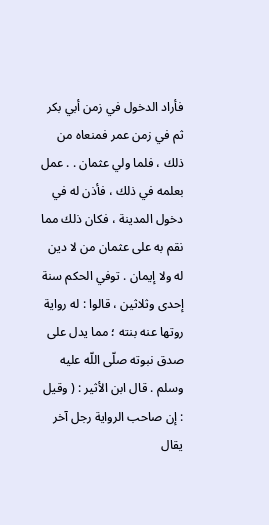فأراد الدخول في زمن أبي بكر ثم في زمن عمر فمنعاه من ذلك ، فلما ولي عثمان . . عمل بعلمه في ذلك ، فأذن له في دخول المدينة ، فكان ذلك مما نقم به على عثمان من لا دين له ولا إيمان . توفي الحكم سنة إحدى وثلاثين ، قالوا : له رواية روتها عنه بنته ؛ مما يدل على صدق نبوته صلّى اللّه عليه وسلم . قال ابن الأثير : ( وقيل : إن صاحب الرواية رجل آخر يقال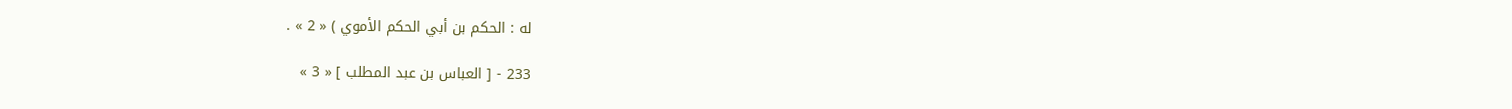له : الحكم بن أبي الحكم الأموي ) « 2 » .

233 - [ العباس بن عبد المطلب ] « 3 »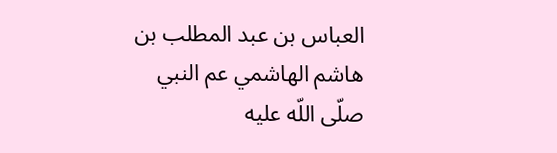العباس بن عبد المطلب بن هاشم الهاشمي عم النبي صلّى اللّه عليه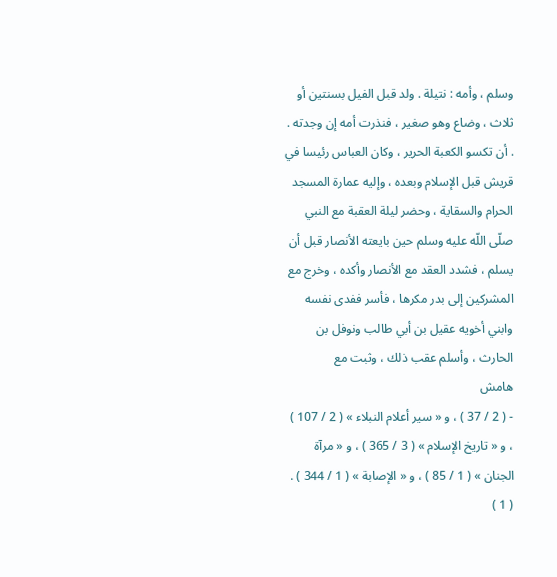وسلم ، وأمه : نتيلة . ولد قبل الفيل بسنتين أو ثلاث ، وضاع وهو صغير ، فنذرت أمه إن وجدته . . أن تكسو الكعبة الحرير ، وكان العباس رئيسا في قريش قبل الإسلام وبعده ، وإليه عمارة المسجد الحرام والسقاية ، وحضر ليلة العقبة مع النبي صلّى اللّه عليه وسلم حين بايعته الأنصار قبل أن يسلم ، فشدد العقد مع الأنصار وأكده ، وخرج مع المشركين إلى بدر مكرها ، فأسر ففدى نفسه وابني أخويه عقيل بن أبي طالب ونوفل بن الحارث ، وأسلم عقب ذلك ، وثبت مع
هامش
- ( 2 / 37 ) ، و « سير أعلام النبلاء » ( 2 / 107 ) ، و « تاريخ الإسلام » ( 3 / 365 ) ، و « مرآة الجنان » ( 1 / 85 ) ، و « الإصابة » ( 1 / 344 ) . ( 1 )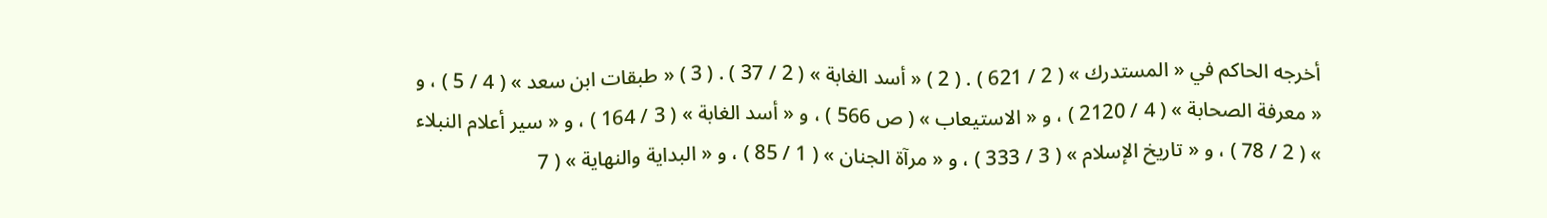أخرجه الحاكم في « المستدرك » ( 2 / 621 ) . ( 2 ) « أسد الغابة » ( 2 / 37 ) . ( 3 ) « طبقات ابن سعد » ( 4 / 5 ) ، و « معرفة الصحابة » ( 4 / 2120 ) ، و « الاستيعاب » ( ص 566 ) ، و « أسد الغابة » ( 3 / 164 ) ، و « سير أعلام النبلاء » ( 2 / 78 ) ، و « تاريخ الإسلام » ( 3 / 333 ) ، و « مرآة الجنان » ( 1 / 85 ) ، و « البداية والنهاية » ( 7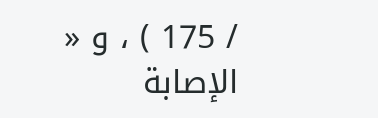/ 175 ) ، و « الإصابة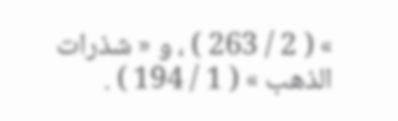» ( 2 / 263 ) ، و « شذرات الذهب » ( 1 / 194 ) .